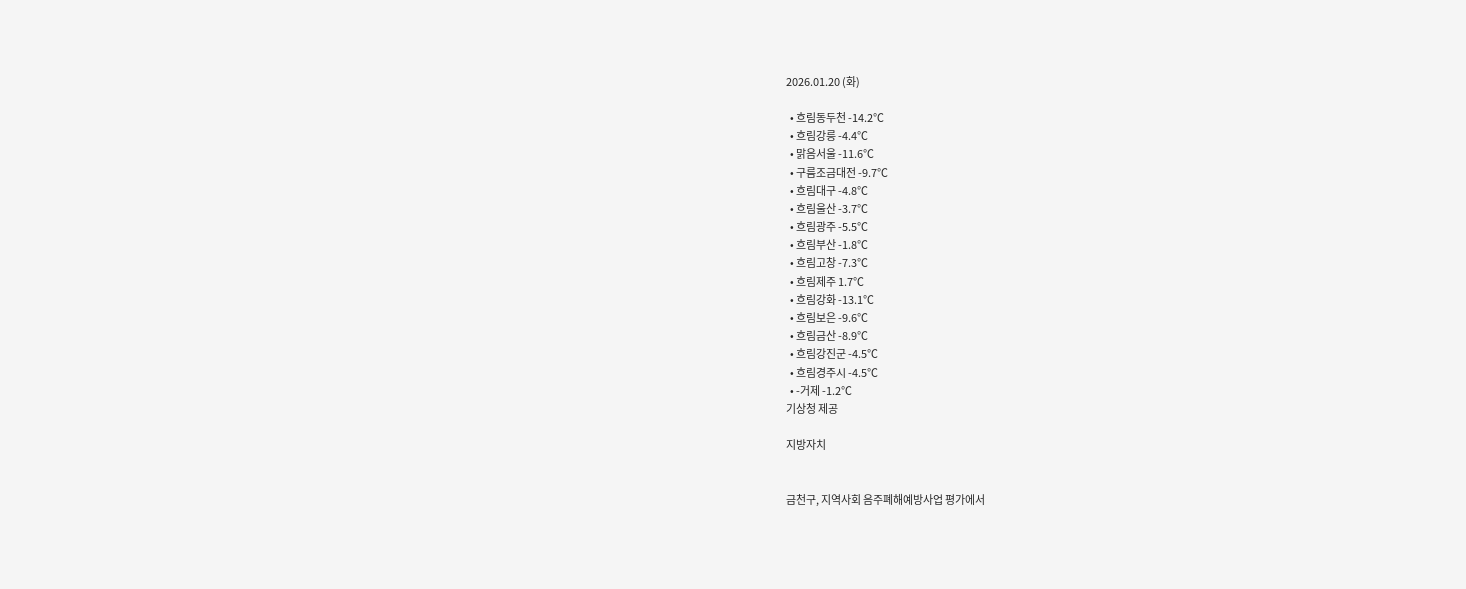2026.01.20 (화)

  • 흐림동두천 -14.2℃
  • 흐림강릉 -4.4℃
  • 맑음서울 -11.6℃
  • 구름조금대전 -9.7℃
  • 흐림대구 -4.8℃
  • 흐림울산 -3.7℃
  • 흐림광주 -5.5℃
  • 흐림부산 -1.8℃
  • 흐림고창 -7.3℃
  • 흐림제주 1.7℃
  • 흐림강화 -13.1℃
  • 흐림보은 -9.6℃
  • 흐림금산 -8.9℃
  • 흐림강진군 -4.5℃
  • 흐림경주시 -4.5℃
  • -거제 -1.2℃
기상청 제공

지방자치


금천구, 지역사회 음주폐해예방사업 평가에서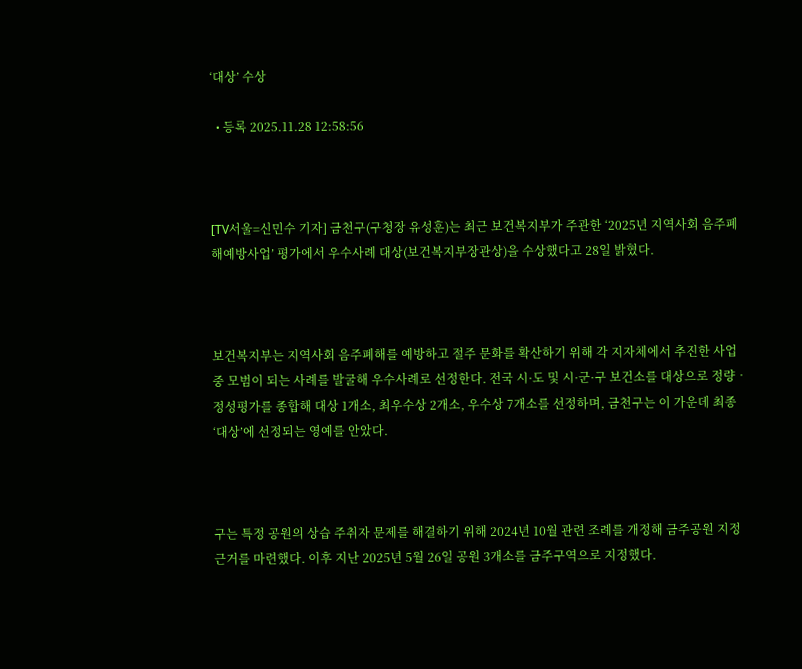‘대상’ 수상

  • 등록 2025.11.28 12:58:56



[TV서울=신민수 기자] 금천구(구청장 유성훈)는 최근 보건복지부가 주관한 ‘2025년 지역사회 음주폐해예방사업’ 평가에서 우수사례 대상(보건복지부장관상)을 수상했다고 28일 밝혔다.



보건복지부는 지역사회 음주폐해를 예방하고 절주 문화를 확산하기 위해 각 지자체에서 추진한 사업 중 모범이 되는 사례를 발굴해 우수사례로 선정한다. 전국 시·도 및 시·군·구 보건소를 대상으로 정량‧정성평가를 종합해 대상 1개소, 최우수상 2개소, 우수상 7개소를 선정하며, 금천구는 이 가운데 최종 ‘대상’에 선정되는 영예를 안았다.



구는 특정 공원의 상습 주취자 문제를 해결하기 위해 2024년 10월 관련 조례를 개정해 금주공원 지정 근거를 마련했다. 이후 지난 2025년 5월 26일 공원 3개소를 금주구역으로 지정했다.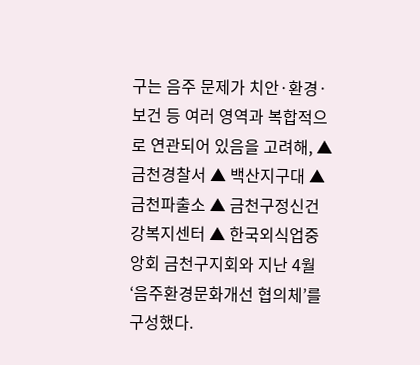구는 음주 문제가 치안·환경·보건 등 여러 영역과 복합적으로 연관되어 있음을 고려해, ▲ 금천경찰서 ▲ 백산지구대 ▲ 금천파출소 ▲ 금천구정신건강복지센터 ▲ 한국외식업중앙회 금천구지회와 지난 4월 ‘음주환경문화개선 협의체’를 구성했다.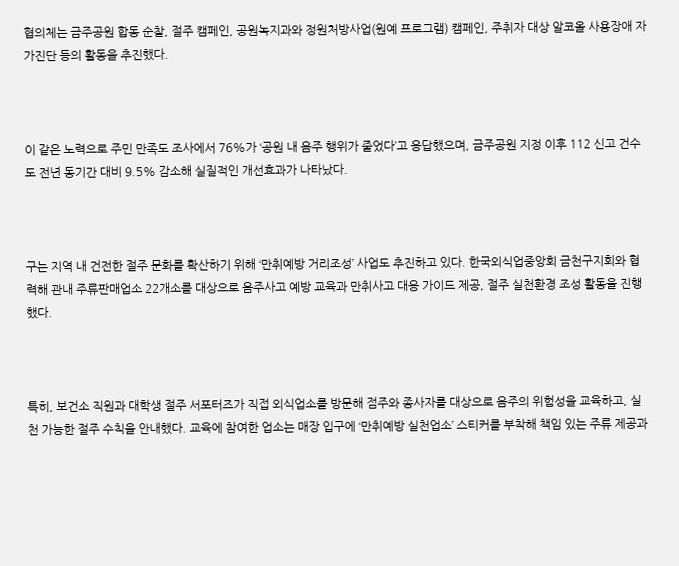협의체는 금주공원 합동 순찰, 절주 캠페인, 공원녹지과와 정원처방사업(원예 프로그램) 캠페인, 주취자 대상 알코올 사용장애 자가진단 등의 활동을 추진했다.



이 같은 노력으로 주민 만족도 조사에서 76%가 ‘공원 내 음주 행위가 줄었다’고 응답했으며, 금주공원 지정 이후 112 신고 건수도 전년 동기간 대비 9.5% 감소해 실질적인 개선효과가 나타났다.



구는 지역 내 건전한 절주 문화를 확산하기 위해 ‘만취예방 거리조성’ 사업도 추진하고 있다. 한국외식업중앙회 금천구지회와 협력해 관내 주류판매업소 22개소를 대상으로 음주사고 예방 교육과 만취사고 대응 가이드 제공, 절주 실천환경 조성 활동을 진행했다.



특히, 보건소 직원과 대학생 절주 서포터즈가 직접 외식업소를 방문해 점주와 종사자를 대상으로 음주의 위험성을 교육하고, 실천 가능한 절주 수칙을 안내했다. 교육에 참여한 업소는 매장 입구에 ‘만취예방 실천업소’ 스티커를 부착해 책임 있는 주류 제공과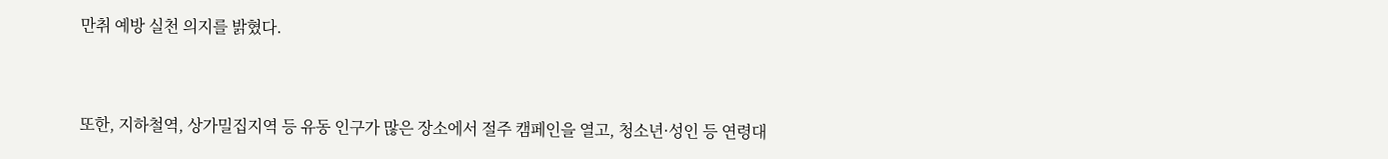만취 예방 실천 의지를 밝혔다.



또한, 지하철역, 상가밀집지역 등 유동 인구가 많은 장소에서 절주 캠페인을 열고, 청소년·성인 등 연령대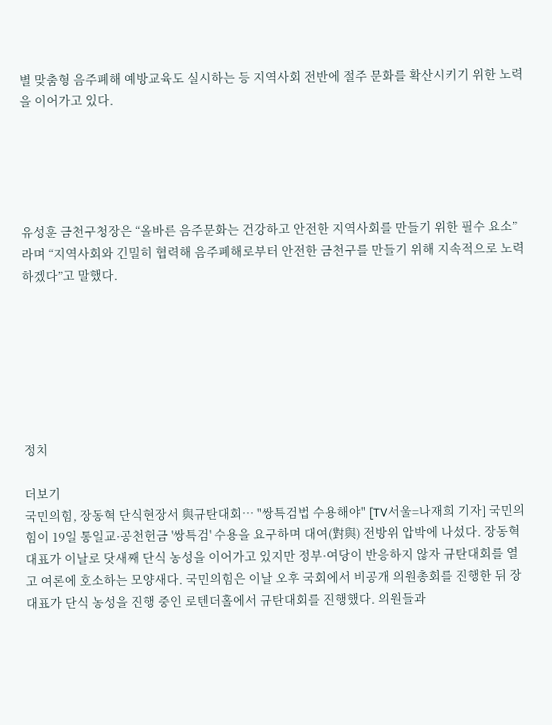별 맞춤형 음주폐해 예방교육도 실시하는 등 지역사회 전반에 절주 문화를 확산시키기 위한 노력을 이어가고 있다.





유성훈 금천구청장은 “올바른 음주문화는 건강하고 안전한 지역사회를 만들기 위한 필수 요소”라며 “지역사회와 긴밀히 협력해 음주폐해로부터 안전한 금천구를 만들기 위해 지속적으로 노력하겠다”고 말했다.







정치

더보기
국민의힘, 장동혁 단식현장서 與규탄대회… "쌍특검법 수용해야" [TV서울=나재희 기자] 국민의힘이 19일 통일교·공천헌금 '쌍특검' 수용을 요구하며 대여(對與) 전방위 압박에 나섰다. 장동혁 대표가 이날로 닷새째 단식 농성을 이어가고 있지만 정부·여당이 반응하지 않자 규탄대회를 열고 여론에 호소하는 모양새다. 국민의힘은 이날 오후 국회에서 비공개 의원총회를 진행한 뒤 장 대표가 단식 농성을 진행 중인 로텐더홀에서 규탄대회를 진행했다. 의원들과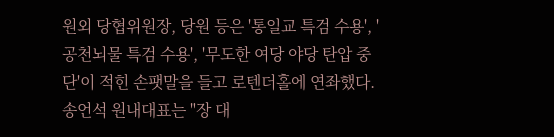원외 당협위원장, 당원 등은 '통일교 특검 수용', '공천뇌물 특검 수용', '무도한 여당 야당 탄압 중단'이 적힌 손팻말을 들고 로텐더홀에 연좌했다. 송언석 원내대표는 "장 대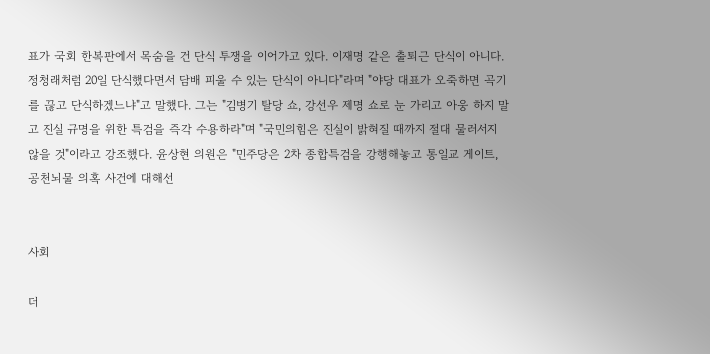표가 국회 한복판에서 목숨을 건 단식 투쟁을 이어가고 있다. 이재명 같은 출퇴근 단식이 아니다. 정청래처럼 20일 단식했다면서 담배 피울 수 있는 단식이 아니다"라며 "야당 대표가 오죽하면 곡기를 끊고 단식하겠느냐"고 말했다. 그는 "김병기 탈당 쇼, 강선우 제명 쇼로 눈 가리고 아웅 하지 말고 진실 규명을 위한 특검을 즉각 수용하라"며 "국민의힘은 진실이 밝혀질 때까지 절대 물러서지 않을 것"이라고 강조했다. 윤상현 의원은 "민주당은 2차 종합특검을 강행해놓고 통일교 게이트, 공천뇌물 의혹 사건에 대해선


사회

더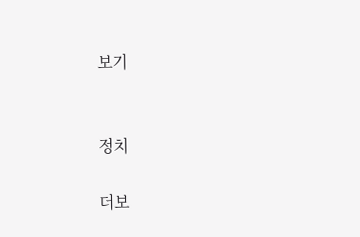보기


정치

더보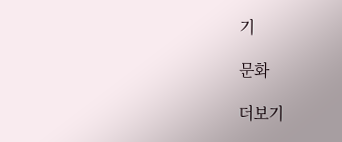기

문화

더보기